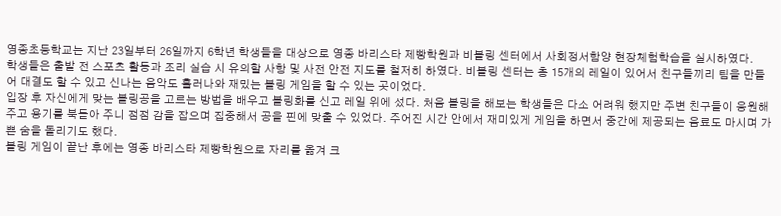영종초등학교는 지난 23일부터 26일까지 6학년 학생들을 대상으로 영종 바리스타 제빵학원과 비볼링 센터에서 사회정서함양 현장체험학습을 실시하였다.
학생들은 출발 전 스포츠 활동과 조리 실습 시 유의할 사항 및 사전 안전 지도를 철저히 하였다. 비볼링 센터는 총 15개의 레일이 있어서 친구들끼리 팀을 만들어 대결도 할 수 있고 신나는 음악도 흘러나와 재밌는 볼링 게임을 할 수 있는 곳이었다.
입장 후 자신에게 맞는 볼링공을 고르는 방법을 배우고 볼링화를 신고 레일 위에 섰다. 처음 볼링을 해보는 학생들은 다소 어려워 했지만 주변 친구들이 응원해주고 용기를 북돋아 주니 점점 감을 잡으며 집중해서 공을 핀에 맞출 수 있었다. 주어진 시간 안에서 재미있게 게임을 하면서 중간에 제공되는 음료도 마시며 가쁜 숨을 돌리기도 했다.
볼링 게임이 끝난 후에는 영종 바리스타 제빵학원으로 자리를 옮겨 크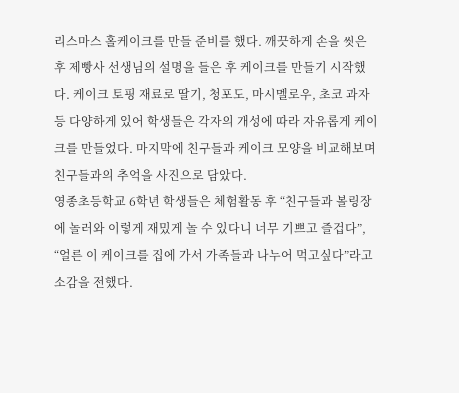리스마스 홀케이크를 만들 준비를 했다. 깨끗하게 손을 씻은 후 제빵사 선생님의 설명을 들은 후 케이크를 만들기 시작했다. 케이크 토핑 재료로 딸기, 청포도, 마시멜로우, 초코 과자 등 다양하게 있어 학생들은 각자의 개성에 따라 자유롭게 케이크를 만들었다. 마지막에 친구들과 케이크 모양을 비교해보며 친구들과의 추억을 사진으로 담았다.
영종초등학교 6학년 학생들은 체험활동 후 “친구들과 볼링장에 놀러와 이렇게 재밌게 놀 수 있다니 너무 기쁘고 즐겁다”, “얼른 이 케이크를 집에 가서 가족들과 나누어 먹고싶다”라고 소감을 전했다.